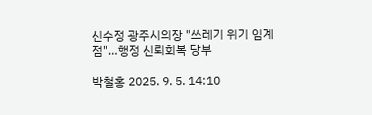신수정 광주시의장 "쓰레기 위기 임계점"…행정 신뢰회복 당부

박철홍 2025. 9. 5. 14:10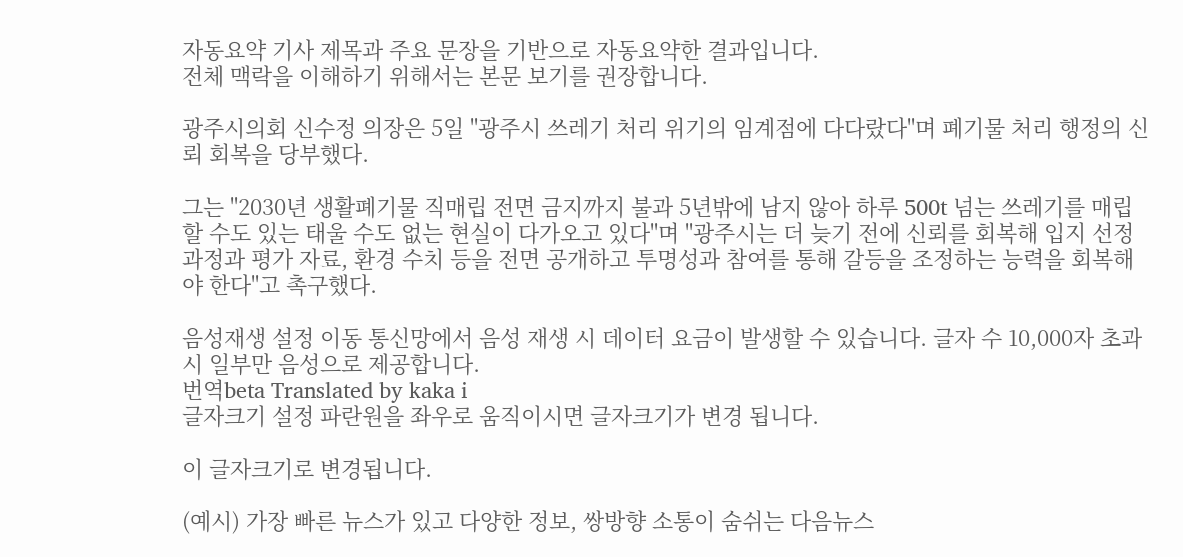자동요약 기사 제목과 주요 문장을 기반으로 자동요약한 결과입니다.
전체 맥락을 이해하기 위해서는 본문 보기를 권장합니다.

광주시의회 신수정 의장은 5일 "광주시 쓰레기 처리 위기의 임계점에 다다랐다"며 폐기물 처리 행정의 신뢰 회복을 당부했다.

그는 "2030년 생활폐기물 직매립 전면 금지까지 불과 5년밖에 남지 않아 하루 500t 넘는 쓰레기를 매립할 수도 있는 태울 수도 없는 현실이 다가오고 있다"며 "광주시는 더 늦기 전에 신뢰를 회복해 입지 선정 과정과 평가 자료, 환경 수치 등을 전면 공개하고 투명성과 참여를 통해 갈등을 조정하는 능력을 회복해야 한다"고 촉구했다.

음성재생 설정 이동 통신망에서 음성 재생 시 데이터 요금이 발생할 수 있습니다. 글자 수 10,000자 초과 시 일부만 음성으로 제공합니다.
번역beta Translated by kaka i
글자크기 설정 파란원을 좌우로 움직이시면 글자크기가 변경 됩니다.

이 글자크기로 변경됩니다.

(예시) 가장 빠른 뉴스가 있고 다양한 정보, 쌍방향 소통이 숨쉬는 다음뉴스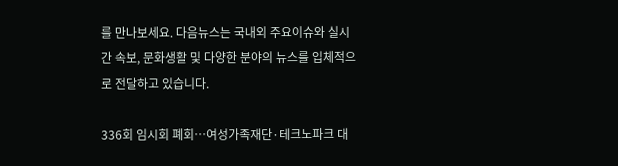를 만나보세요. 다음뉴스는 국내외 주요이슈와 실시간 속보, 문화생활 및 다양한 분야의 뉴스를 입체적으로 전달하고 있습니다.

336회 임시회 폐회…여성가족재단·테크노파크 대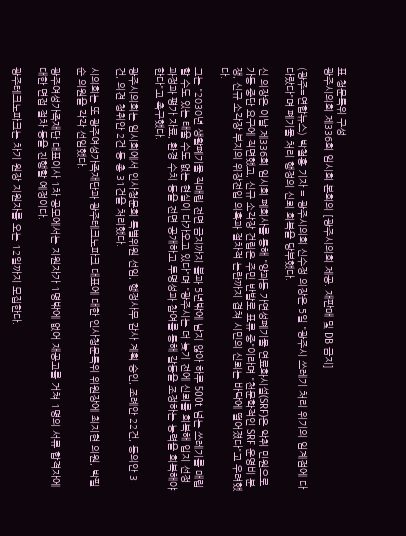표 청문특위 구성
광주시의회 제336회 임시회 본회의 [광주시의회 제공. 재판매 및 DB 금지]

(광주=연합뉴스) 박철홍 기자 = 광주시의회 신수정 의장은 5일 "광주시 쓰레기 처리 위기의 임계점에 다다랐다"며 폐기물 처리 행정의 신뢰 회복을 당부했다.

신 의장은 이날 제336회 임시회 폐회사를 통해 "양과동 가연성폐기물 연료화시설(SRF)은 악취 민원으로 가동 중단 요구에 직면했고, 신규 소각장 건립은 주민 반발로 표류 중"이라며 "천문학적인 SRF 운영비 분쟁, 신규 소각장 부지의 위장전입 의혹과 절차적 논란까지 겹쳐 시민의 신뢰는 바닥에 떨어졌다"고 우려했다.

그는 "2030년 생활폐기물 직매립 전면 금지까지 불과 5년밖에 남지 않아 하루 500t 넘는 쓰레기를 매립할 수도 있는 태울 수도 없는 현실이 다가오고 있다"며 "광주시는 더 늦기 전에 신뢰를 회복해 입지 선정 과정과 평가 자료, 환경 수치 등을 전면 공개하고 투명성과 참여를 통해 갈등을 조정하는 능력을 회복해야 한다"고 촉구했다.

광주시의회는 임시회에서 인사청문회 특별위원 선임, 행정사무 감사 계획 승인, 조례안 22건, 동의안 3건, 의견 청취안 2건 등 총 31건을 처리했다.

시의회는 또 광주여성가족재단과 광주테크노파크 대표에 대한 인사청문특위 위원장에 최지현 의원, 박필순 의원을 각각 선임했다.

광주여성가족재단 대표이사 1차 공모에서는 지원자가 1명밖에 없어 재공고를 거쳐 1명의 서류 합격자에 대한 면접 절차 등을 진행할 예정이다.

광주테크노파크는 차기 원장 지원자를 오는 12일까지 모집한다.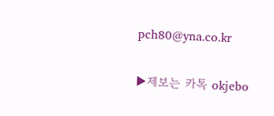pch80@yna.co.kr

▶제보는 카톡 okjebo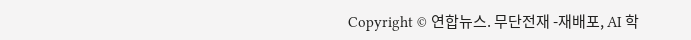Copyright © 연합뉴스. 무단전재 -재배포, AI 학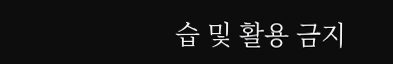습 및 활용 금지